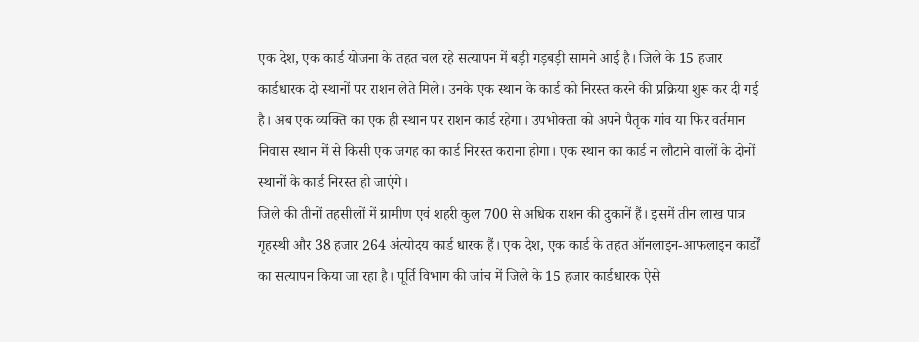एक देश, एक कार्ड योजना के तहत चल रहे सत्यापन में बड़ी गड़बड़ी सामने आई है। जिले के 15 हजार कार्डधारक दो स्थानों पर राशन लेते मिले। उनके एक स्थान के कार्ड को निरस्त करने की प्रक्रिया शुरू कर दी गई है। अब एक व्यक्ति का एक ही स्थान पर राशन कार्ड रहेगा। उपभोक्ता को अपने पैतृक गांव या फिर वर्तमान निवास स्थान में से किसी एक जगह का कार्ड निरस्त कराना होगा। एक स्थान का कार्ड न लौटाने वालों के दोनों स्थानों के कार्ड निरस्त हो जाएंगे।
जिले की तीनों तहसीलों में ग्रामीण एवं शहरी कुल 700 से अधिक राशन की दुकानें हैं। इसमें तीन लाख पात्र गृहस्थी और 38 हजार 264 अंत्योदय कार्ड धारक हैं। एक देश, एक कार्ड के तहत ऑनलाइन-आफलाइन कार्डों का सत्यापन किया जा रहा है। पूर्ति विभाग की जांच में जिले के 15 हजार कार्डधारक ऐसे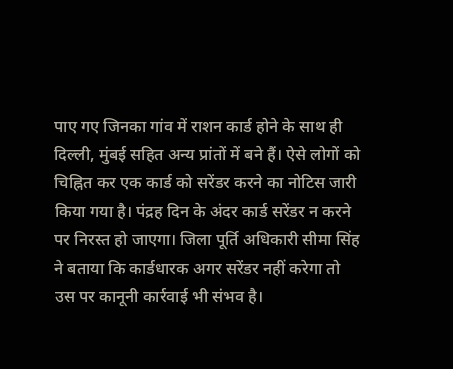पाए गए जिनका गांव में राशन कार्ड होने के साथ ही दिल्ली, मुंबई सहित अन्य प्रांतों में बने हैं। ऐसे लोगों को चिह्नित कर एक कार्ड को सरेंडर करने का नोटिस जारी किया गया है। पंद्रह दिन के अंदर कार्ड सरेंडर न करने पर निरस्त हो जाएगा। जिला पूर्ति अधिकारी सीमा सिंह ने बताया कि कार्डधारक अगर सरेंडर नहीं करेगा तो उस पर कानूनी कार्रवाई भी संभव है।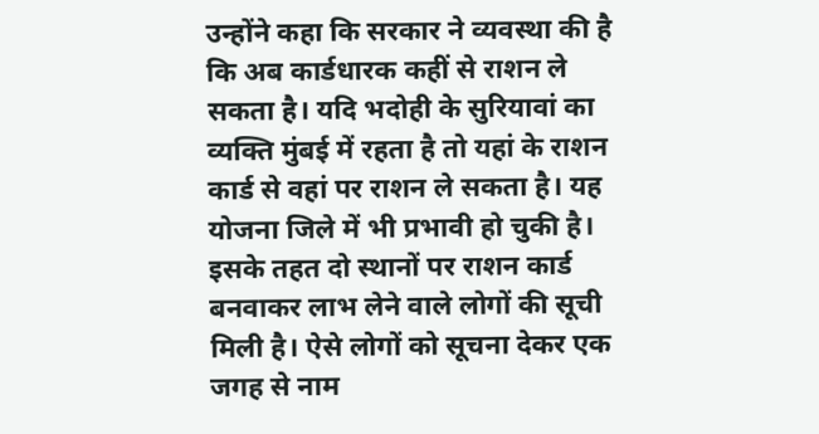उन्होंने कहा कि सरकार ने व्यवस्था की है कि अब कार्डधारक कहीं से राशन ले सकता है। यदि भदोही के सुरियावां का व्यक्ति मुंबई में रहता है तो यहां के राशन कार्ड से वहां पर राशन ले सकता है। यह योजना जिले में भी प्रभावी हो चुकी है। इसके तहत दो स्थानों पर राशन कार्ड बनवाकर लाभ लेने वाले लोगों की सूची मिली है। ऐसे लोगों को सूचना देकर एक जगह से नाम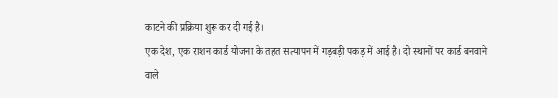काटने की प्रक्रिया शुरू कर दी गई है।
एक देश, एक राशन कार्ड योजना के तहत सत्यापन में गड़बड़ी पकड़ में आई है। दो स्थानों पर कार्ड बनवाने वाले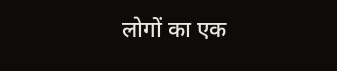लोगों का एक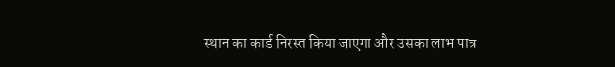स्थान का कार्ड निरस्त किया जाएगा और उसका लाभ पात्र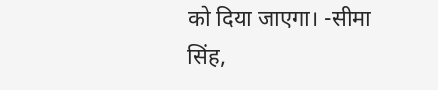को दिया जाएगा। -सीमा सिंह,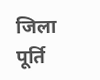जिला पूर्ति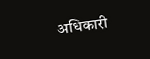अधिकारी